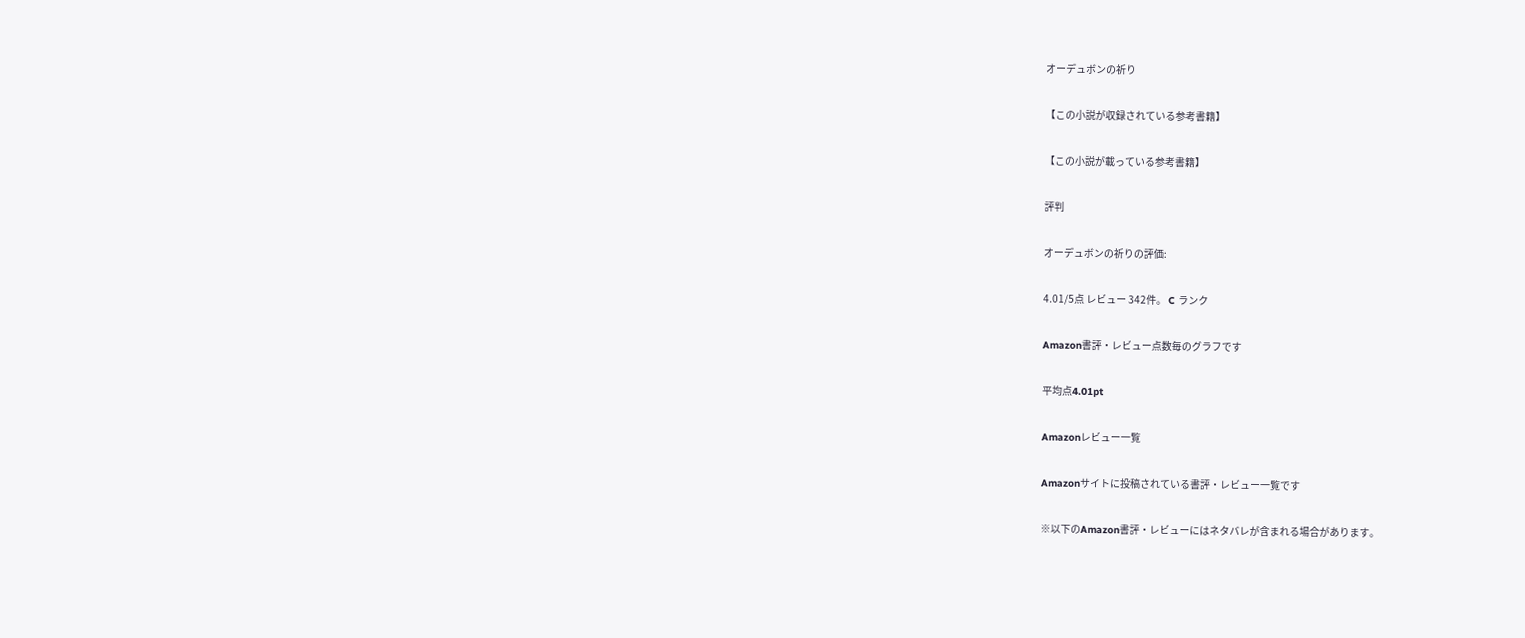オーデュボンの祈り

【この小説が収録されている参考書籍】

【この小説が載っている参考書籍】

評判

オーデュボンの祈りの評価:

4.01/5点 レビュー 342件。 C ランク

Amazon書評・レビュー点数毎のグラフです

平均点4.01pt

Amazonレビュー一覧

Amazonサイトに投稿されている書評・レビュー一覧です

※以下のAmazon書評・レビューにはネタバレが含まれる場合があります。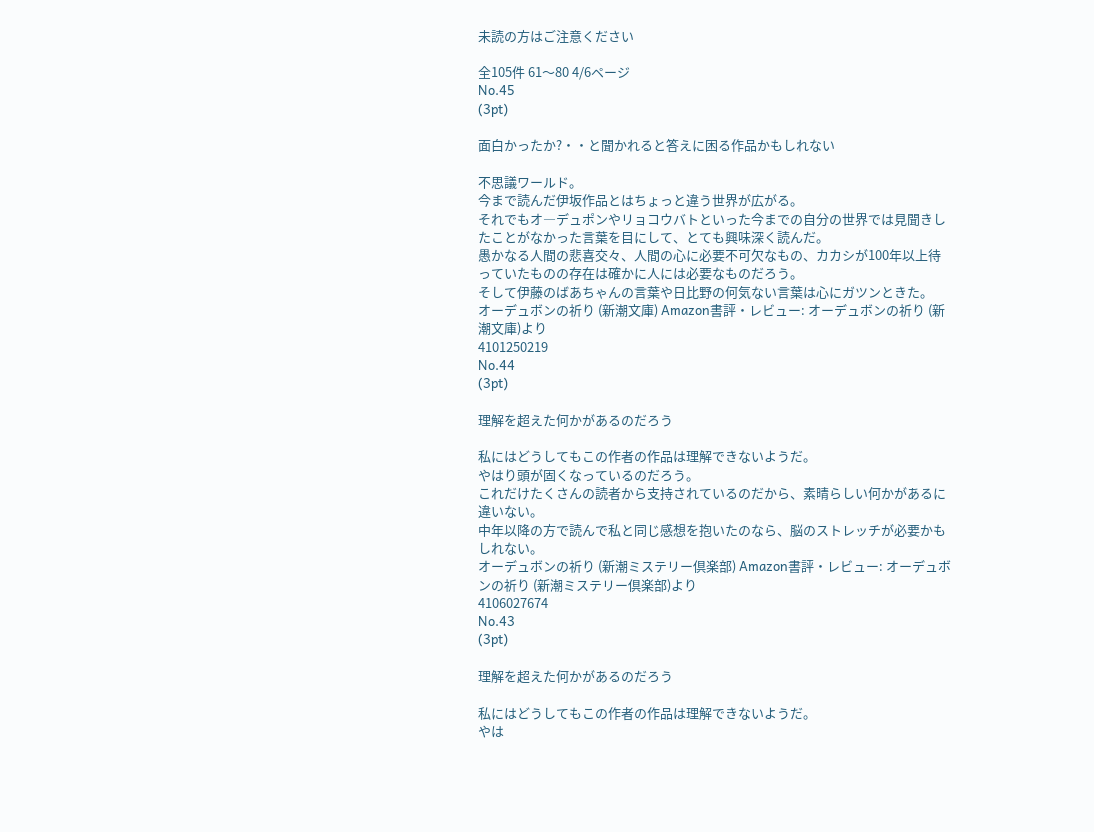未読の方はご注意ください

全105件 61〜80 4/6ページ
No.45
(3pt)

面白かったか?・・と聞かれると答えに困る作品かもしれない

不思議ワールド。
今まで読んだ伊坂作品とはちょっと違う世界が広がる。
それでもオ―デュポンやリョコウバトといった今までの自分の世界では見聞きしたことがなかった言葉を目にして、とても興味深く読んだ。
愚かなる人間の悲喜交々、人間の心に必要不可欠なもの、カカシが100年以上待っていたものの存在は確かに人には必要なものだろう。
そして伊藤のばあちゃんの言葉や日比野の何気ない言葉は心にガツンときた。
オーデュボンの祈り (新潮文庫) Amazon書評・レビュー: オーデュボンの祈り (新潮文庫)より
4101250219
No.44
(3pt)

理解を超えた何かがあるのだろう

私にはどうしてもこの作者の作品は理解できないようだ。
やはり頭が固くなっているのだろう。
これだけたくさんの読者から支持されているのだから、素晴らしい何かがあるに違いない。
中年以降の方で読んで私と同じ感想を抱いたのなら、脳のストレッチが必要かもしれない。
オーデュボンの祈り (新潮ミステリー倶楽部) Amazon書評・レビュー: オーデュボンの祈り (新潮ミステリー倶楽部)より
4106027674
No.43
(3pt)

理解を超えた何かがあるのだろう

私にはどうしてもこの作者の作品は理解できないようだ。
やは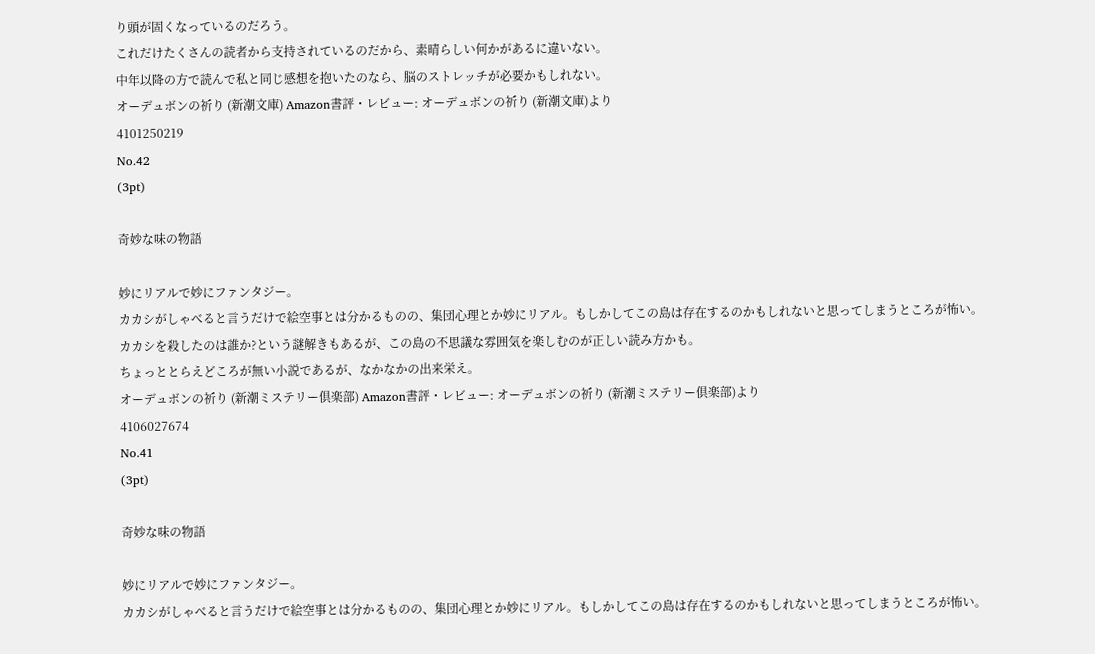り頭が固くなっているのだろう。
これだけたくさんの読者から支持されているのだから、素晴らしい何かがあるに違いない。
中年以降の方で読んで私と同じ感想を抱いたのなら、脳のストレッチが必要かもしれない。
オーデュボンの祈り (新潮文庫) Amazon書評・レビュー: オーデュボンの祈り (新潮文庫)より
4101250219
No.42
(3pt)

奇妙な味の物語

妙にリアルで妙にファンタジー。
カカシがしゃべると言うだけで絵空事とは分かるものの、集団心理とか妙にリアル。もしかしてこの島は存在するのかもしれないと思ってしまうところが怖い。
カカシを殺したのは誰か?という謎解きもあるが、この島の不思議な雰囲気を楽しむのが正しい読み方かも。
ちょっととらえどころが無い小説であるが、なかなかの出来栄え。
オーデュボンの祈り (新潮ミステリー倶楽部) Amazon書評・レビュー: オーデュボンの祈り (新潮ミステリー倶楽部)より
4106027674
No.41
(3pt)

奇妙な味の物語

妙にリアルで妙にファンタジー。
カカシがしゃべると言うだけで絵空事とは分かるものの、集団心理とか妙にリアル。もしかしてこの島は存在するのかもしれないと思ってしまうところが怖い。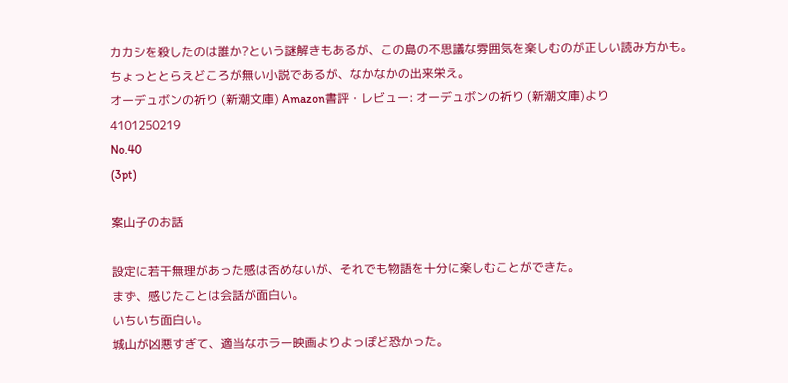カカシを殺したのは誰か?という謎解きもあるが、この島の不思議な雰囲気を楽しむのが正しい読み方かも。
ちょっととらえどころが無い小説であるが、なかなかの出来栄え。
オーデュボンの祈り (新潮文庫) Amazon書評・レビュー: オーデュボンの祈り (新潮文庫)より
4101250219
No.40
(3pt)

案山子のお話

設定に若干無理があった感は否めないが、それでも物語を十分に楽しむことができた。
まず、感じたことは会話が面白い。
いちいち面白い。
城山が凶悪すぎて、適当なホラー映画よりよっぽど恐かった。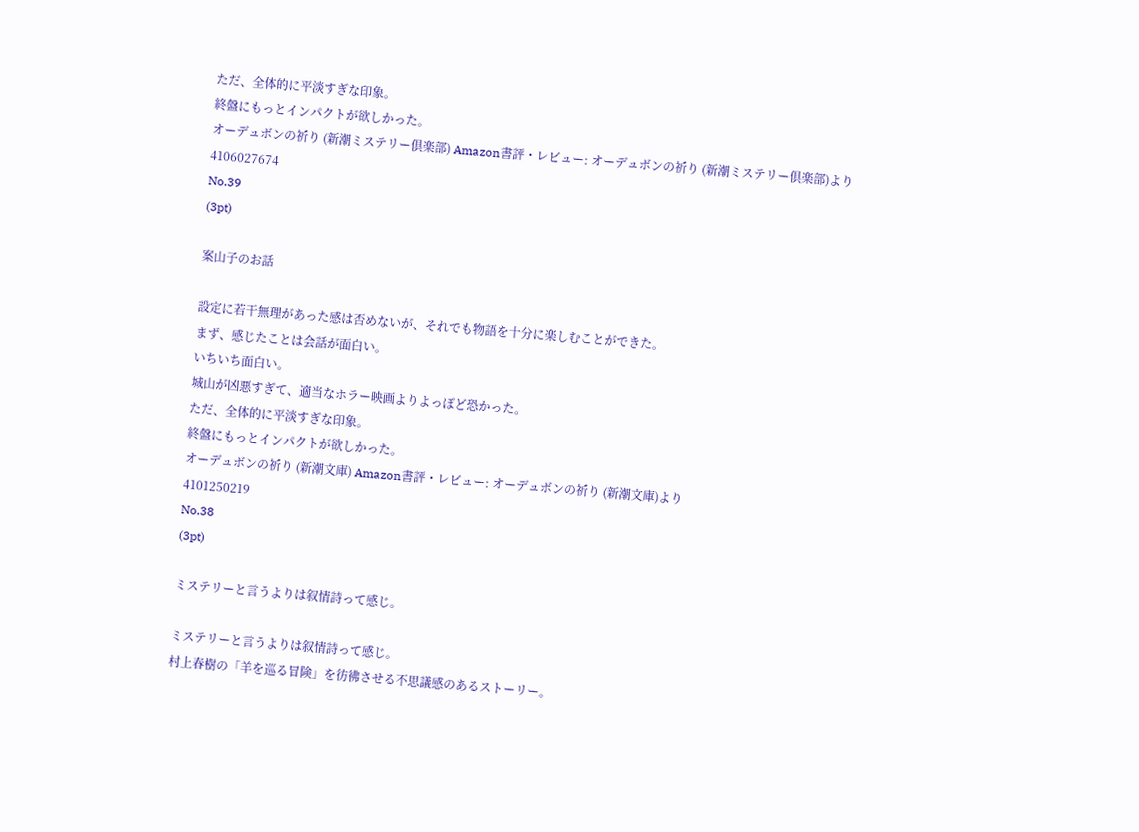ただ、全体的に平淡すぎな印象。
終盤にもっとインパクトが欲しかった。
オーデュボンの祈り (新潮ミステリー倶楽部) Amazon書評・レビュー: オーデュボンの祈り (新潮ミステリー倶楽部)より
4106027674
No.39
(3pt)

案山子のお話

設定に若干無理があった感は否めないが、それでも物語を十分に楽しむことができた。
まず、感じたことは会話が面白い。
いちいち面白い。
城山が凶悪すぎて、適当なホラー映画よりよっぽど恐かった。
ただ、全体的に平淡すぎな印象。
終盤にもっとインパクトが欲しかった。
オーデュボンの祈り (新潮文庫) Amazon書評・レビュー: オーデュボンの祈り (新潮文庫)より
4101250219
No.38
(3pt)

ミステリーと言うよりは叙情詩って感じ。

ミステリーと言うよりは叙情詩って感じ。
村上春樹の「羊を巡る冒険」を彷彿させる不思議感のあるストーリー。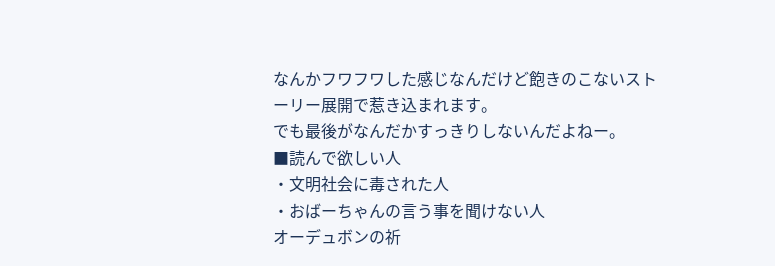なんかフワフワした感じなんだけど飽きのこないストーリー展開で惹き込まれます。
でも最後がなんだかすっきりしないんだよねー。
■読んで欲しい人
・文明社会に毒された人
・おばーちゃんの言う事を聞けない人
オーデュボンの祈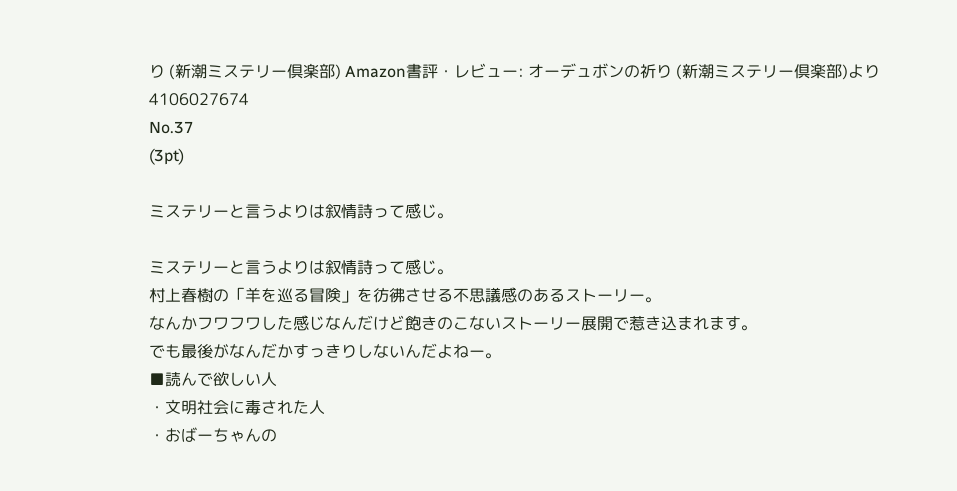り (新潮ミステリー倶楽部) Amazon書評・レビュー: オーデュボンの祈り (新潮ミステリー倶楽部)より
4106027674
No.37
(3pt)

ミステリーと言うよりは叙情詩って感じ。

ミステリーと言うよりは叙情詩って感じ。
村上春樹の「羊を巡る冒険」を彷彿させる不思議感のあるストーリー。
なんかフワフワした感じなんだけど飽きのこないストーリー展開で惹き込まれます。
でも最後がなんだかすっきりしないんだよねー。
■読んで欲しい人
・文明社会に毒された人
・おばーちゃんの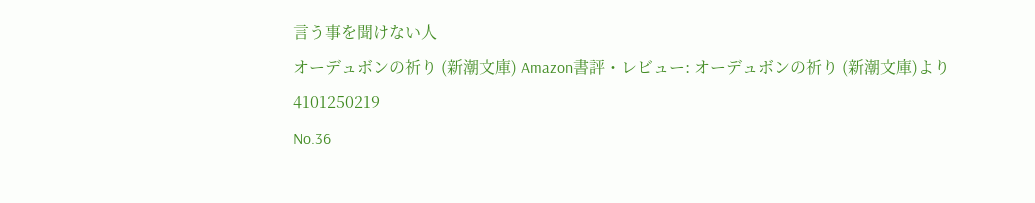言う事を聞けない人
オーデュボンの祈り (新潮文庫) Amazon書評・レビュー: オーデュボンの祈り (新潮文庫)より
4101250219
No.36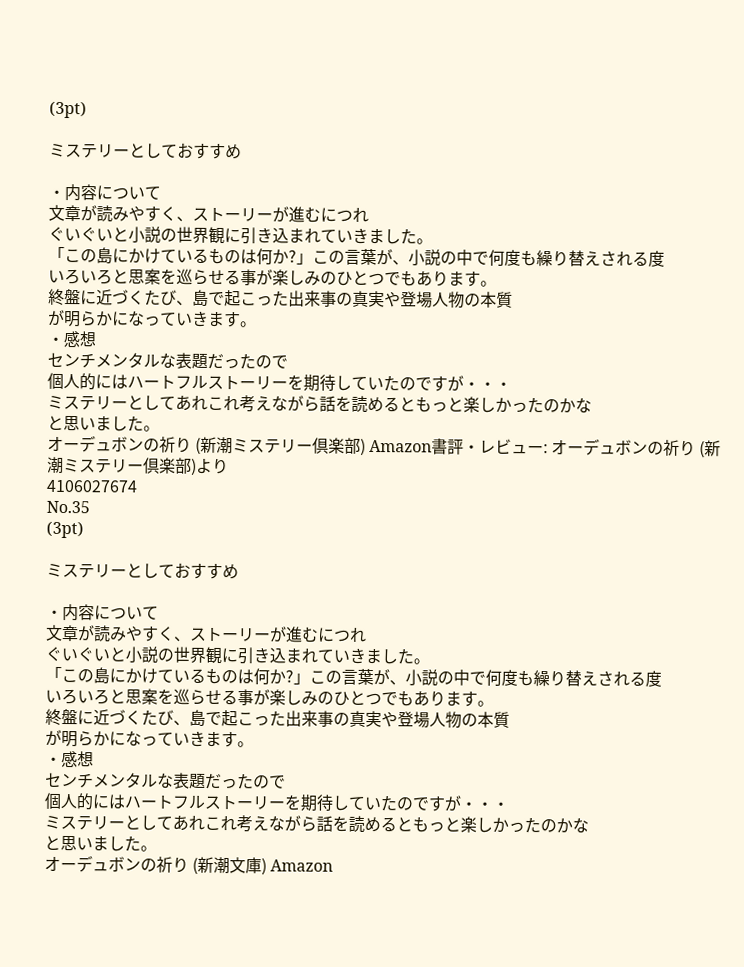(3pt)

ミステリーとしておすすめ

・内容について
文章が読みやすく、ストーリーが進むにつれ
ぐいぐいと小説の世界観に引き込まれていきました。
「この島にかけているものは何か?」この言葉が、小説の中で何度も繰り替えされる度
いろいろと思案を巡らせる事が楽しみのひとつでもあります。
終盤に近づくたび、島で起こった出来事の真実や登場人物の本質
が明らかになっていきます。
・感想
センチメンタルな表題だったので
個人的にはハートフルストーリーを期待していたのですが・・・
ミステリーとしてあれこれ考えながら話を読めるともっと楽しかったのかな
と思いました。
オーデュボンの祈り (新潮ミステリー倶楽部) Amazon書評・レビュー: オーデュボンの祈り (新潮ミステリー倶楽部)より
4106027674
No.35
(3pt)

ミステリーとしておすすめ

・内容について
文章が読みやすく、ストーリーが進むにつれ
ぐいぐいと小説の世界観に引き込まれていきました。
「この島にかけているものは何か?」この言葉が、小説の中で何度も繰り替えされる度
いろいろと思案を巡らせる事が楽しみのひとつでもあります。
終盤に近づくたび、島で起こった出来事の真実や登場人物の本質
が明らかになっていきます。
・感想
センチメンタルな表題だったので
個人的にはハートフルストーリーを期待していたのですが・・・
ミステリーとしてあれこれ考えながら話を読めるともっと楽しかったのかな
と思いました。
オーデュボンの祈り (新潮文庫) Amazon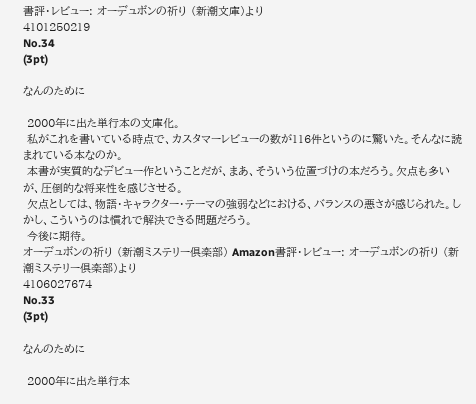書評・レビュー: オーデュボンの祈り (新潮文庫)より
4101250219
No.34
(3pt)

なんのために

 2000年に出た単行本の文庫化。
 私がこれを書いている時点で、カスタマーレビューの数が116件というのに驚いた。そんなに読まれている本なのか。
 本書が実質的なデビュー作ということだが、まあ、そういう位置づけの本だろう。欠点も多いが、圧倒的な将来性を感じさせる。
 欠点としては、物語・キャラクター・テーマの強弱などにおける、バランスの悪さが感じられた。しかし、こういうのは慣れで解決できる問題だろう。
 今後に期待。
オーデュボンの祈り (新潮ミステリー倶楽部) Amazon書評・レビュー: オーデュボンの祈り (新潮ミステリー倶楽部)より
4106027674
No.33
(3pt)

なんのために

 2000年に出た単行本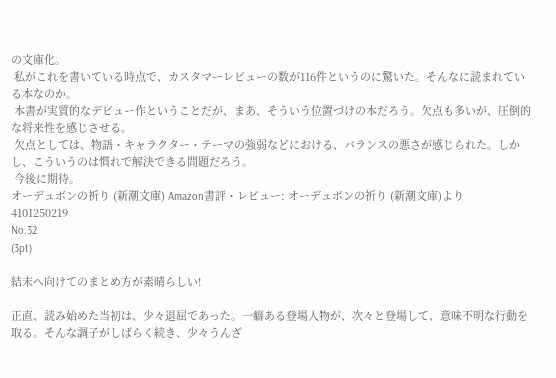の文庫化。
 私がこれを書いている時点で、カスタマーレビューの数が116件というのに驚いた。そんなに読まれている本なのか。
 本書が実質的なデビュー作ということだが、まあ、そういう位置づけの本だろう。欠点も多いが、圧倒的な将来性を感じさせる。
 欠点としては、物語・キャラクター・テーマの強弱などにおける、バランスの悪さが感じられた。しかし、こういうのは慣れで解決できる問題だろう。
 今後に期待。
オーデュボンの祈り (新潮文庫) Amazon書評・レビュー: オーデュボンの祈り (新潮文庫)より
4101250219
No.32
(3pt)

結末へ向けてのまとめ方が素晴らしい!

正直、読み始めた当初は、少々退屈であった。一癖ある登場人物が、次々と登場して、意味不明な行動を取る。そんな調子がしばらく続き、少々うんざ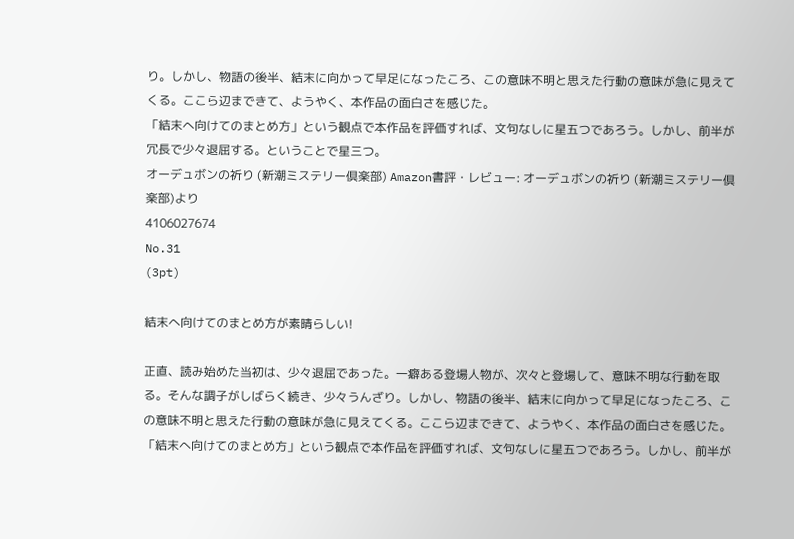り。しかし、物語の後半、結末に向かって早足になったころ、この意味不明と思えた行動の意味が急に見えてくる。ここら辺まできて、ようやく、本作品の面白さを感じた。
「結末へ向けてのまとめ方」という観点で本作品を評価すれば、文句なしに星五つであろう。しかし、前半が冗長で少々退屈する。ということで星三つ。
オーデュボンの祈り (新潮ミステリー倶楽部) Amazon書評・レビュー: オーデュボンの祈り (新潮ミステリー倶楽部)より
4106027674
No.31
(3pt)

結末へ向けてのまとめ方が素晴らしい!

正直、読み始めた当初は、少々退屈であった。一癖ある登場人物が、次々と登場して、意味不明な行動を取る。そんな調子がしばらく続き、少々うんざり。しかし、物語の後半、結末に向かって早足になったころ、この意味不明と思えた行動の意味が急に見えてくる。ここら辺まできて、ようやく、本作品の面白さを感じた。
「結末へ向けてのまとめ方」という観点で本作品を評価すれば、文句なしに星五つであろう。しかし、前半が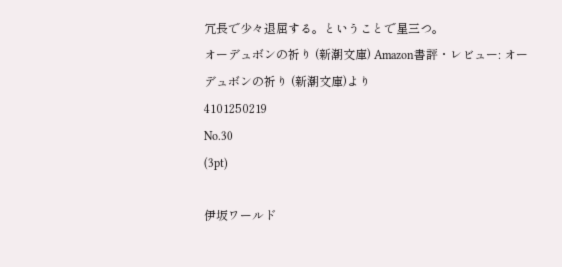冗長で少々退屈する。ということで星三つ。
オーデュボンの祈り (新潮文庫) Amazon書評・レビュー: オーデュボンの祈り (新潮文庫)より
4101250219
No.30
(3pt)

伊坂ワールド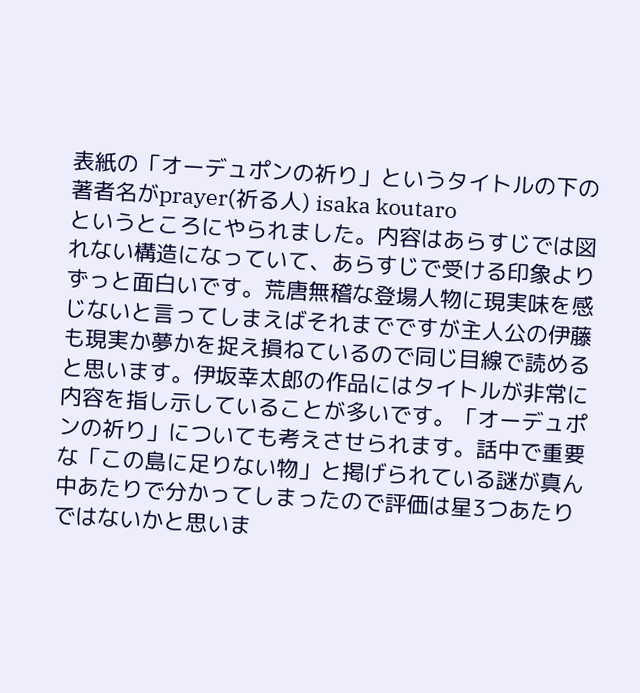表紙の「オーデュポンの祈り」というタイトルの下の著者名がprayer(祈る人) isaka koutaro
というところにやられました。内容はあらすじでは図れない構造になっていて、あらすじで受ける印象よりずっと面白いです。荒唐無稽な登場人物に現実味を感じないと言ってしまえばそれまでですが主人公の伊藤も現実か夢かを捉え損ねているので同じ目線で読めると思います。伊坂幸太郎の作品にはタイトルが非常に内容を指し示していることが多いです。「オーデュポンの祈り」についても考えさせられます。話中で重要な「この島に足りない物」と掲げられている謎が真ん中あたりで分かってしまったので評価は星3つあたりではないかと思いま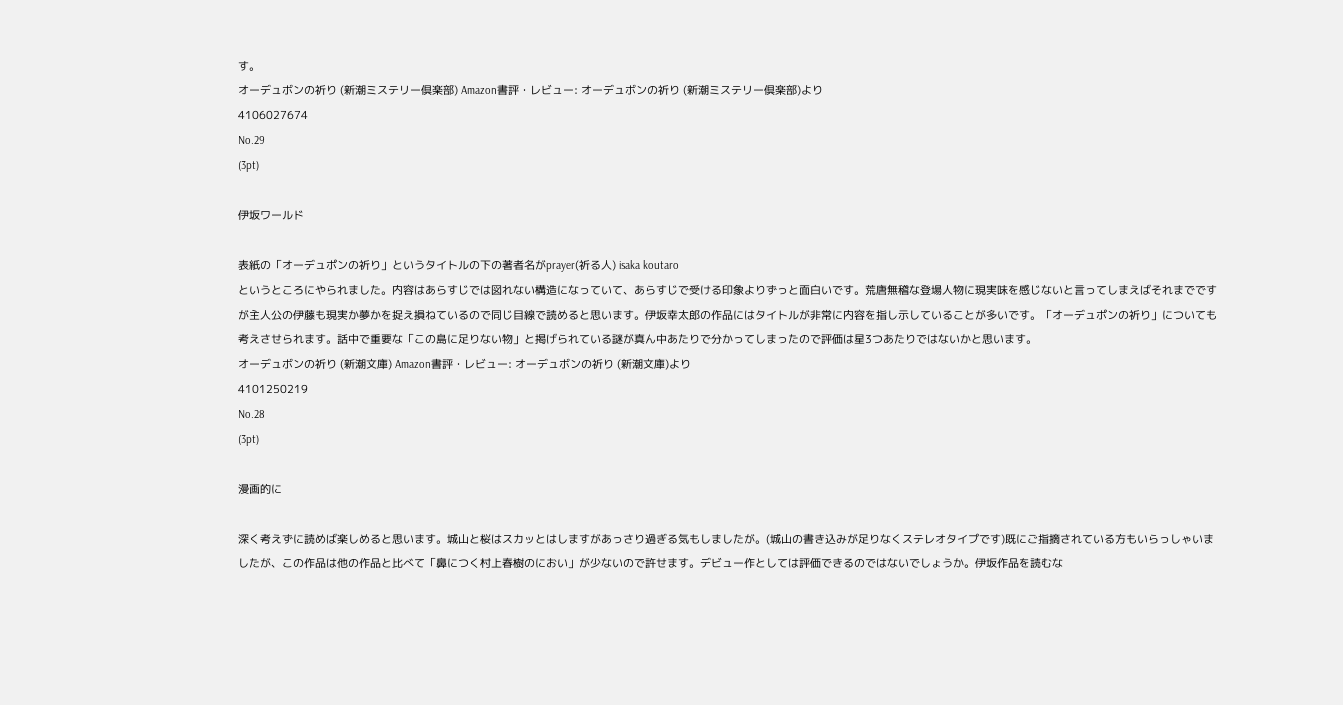す。
オーデュボンの祈り (新潮ミステリー倶楽部) Amazon書評・レビュー: オーデュボンの祈り (新潮ミステリー倶楽部)より
4106027674
No.29
(3pt)

伊坂ワールド

表紙の「オーデュポンの祈り」というタイトルの下の著者名がprayer(祈る人) isaka koutaro
というところにやられました。内容はあらすじでは図れない構造になっていて、あらすじで受ける印象よりずっと面白いです。荒唐無稽な登場人物に現実味を感じないと言ってしまえばそれまでですが主人公の伊藤も現実か夢かを捉え損ねているので同じ目線で読めると思います。伊坂幸太郎の作品にはタイトルが非常に内容を指し示していることが多いです。「オーデュポンの祈り」についても考えさせられます。話中で重要な「この島に足りない物」と掲げられている謎が真ん中あたりで分かってしまったので評価は星3つあたりではないかと思います。
オーデュボンの祈り (新潮文庫) Amazon書評・レビュー: オーデュボンの祈り (新潮文庫)より
4101250219
No.28
(3pt)

漫画的に

深く考えずに読めば楽しめると思います。城山と桜はスカッとはしますがあっさり過ぎる気もしましたが。(城山の書き込みが足りなくステレオタイプです)既にご指摘されている方もいらっしゃいましたが、この作品は他の作品と比べて「鼻につく村上春樹のにおい」が少ないので許せます。デビュー作としては評価できるのではないでしょうか。伊坂作品を読むな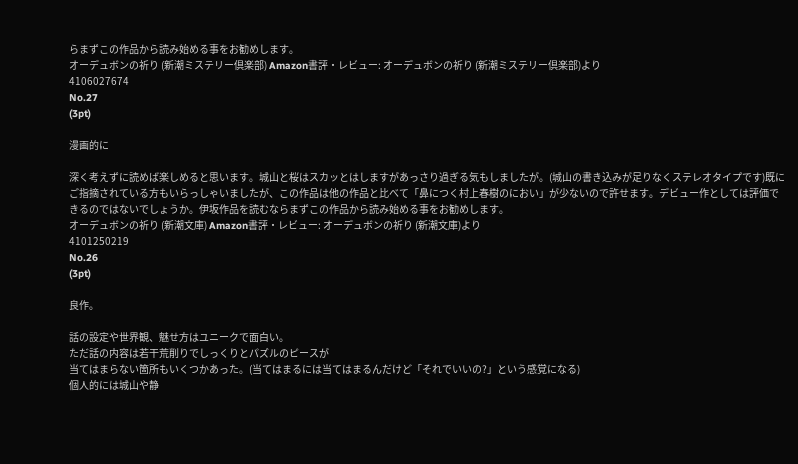らまずこの作品から読み始める事をお勧めします。
オーデュボンの祈り (新潮ミステリー倶楽部) Amazon書評・レビュー: オーデュボンの祈り (新潮ミステリー倶楽部)より
4106027674
No.27
(3pt)

漫画的に

深く考えずに読めば楽しめると思います。城山と桜はスカッとはしますがあっさり過ぎる気もしましたが。(城山の書き込みが足りなくステレオタイプです)既にご指摘されている方もいらっしゃいましたが、この作品は他の作品と比べて「鼻につく村上春樹のにおい」が少ないので許せます。デビュー作としては評価できるのではないでしょうか。伊坂作品を読むならまずこの作品から読み始める事をお勧めします。
オーデュボンの祈り (新潮文庫) Amazon書評・レビュー: オーデュボンの祈り (新潮文庫)より
4101250219
No.26
(3pt)

良作。

話の設定や世界観、魅せ方はユニークで面白い。
ただ話の内容は若干荒削りでしっくりとパズルのピースが
当てはまらない箇所もいくつかあった。(当てはまるには当てはまるんだけど「それでいいの?」という感覚になる)
個人的には城山や静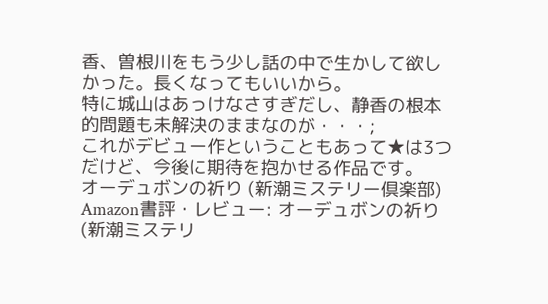香、曽根川をもう少し話の中で生かして欲しかった。長くなってもいいから。
特に城山はあっけなさすぎだし、静香の根本的問題も未解決のままなのが・・・;
これがデビュー作ということもあって★は3つだけど、今後に期待を抱かせる作品です。
オーデュボンの祈り (新潮ミステリー倶楽部) Amazon書評・レビュー: オーデュボンの祈り (新潮ミステリ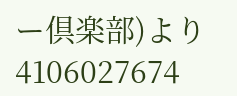ー倶楽部)より
4106027674